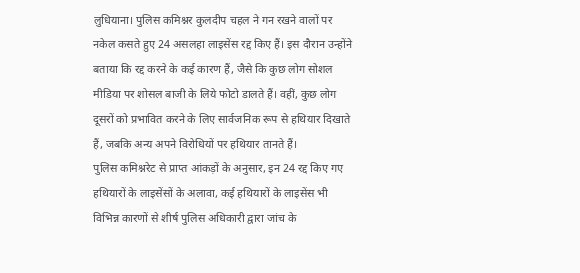लुधियाना। पुलिस कमिश्नर कुलदीप चहल ने गन रखने वालों पर नकेल कसते हुए 24 असलहा लाइसेंस रद्द किए हैं। इस दौरान उन्होंने बताया कि रद्द करने के कई कारण हैं, जैसे कि कुछ लोग सोशल मीडिया पर शोसल बाजी के लिये फोटो डालते हैं। वहीं, कुछ लोग दूसरों को प्रभावित करने के लिए सार्वजनिक रूप से हथियार दिखाते हैं, जबकि अन्य अपने विरोधियों पर हथियार तानते हैं।
पुलिस कमिश्नरेट से प्राप्त आंकड़ों के अनुसार, इन 24 रद्द किए गए हथियारों के लाइसेंसों के अलावा, कई हथियारों के लाइसेंस भी विभिन्न कारणों से शीर्ष पुलिस अधिकारी द्वारा जांच के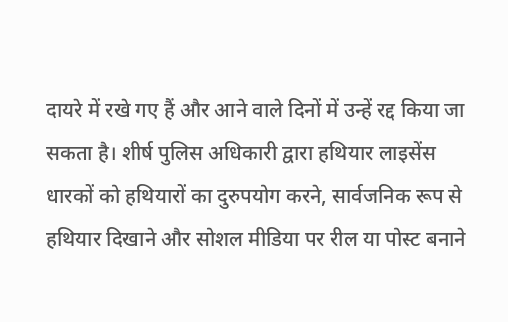दायरे में रखे गए हैं और आने वाले दिनों में उन्हें रद्द किया जा सकता है। शीर्ष पुलिस अधिकारी द्वारा हथियार लाइसेंस धारकों को हथियारों का दुरुपयोग करने, सार्वजनिक रूप से हथियार दिखाने और सोशल मीडिया पर रील या पोस्ट बनाने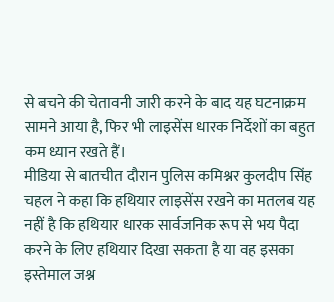से बचने की चेतावनी जारी करने के बाद यह घटनाक्रम सामने आया है, फिर भी लाइसेंस धारक निर्देशों का बहुत कम ध्यान रखते हैं।
मीडिया से बातचीत दौरान पुलिस कमिश्नर कुलदीप सिंह चहल ने कहा कि हथियार लाइसेंस रखने का मतलब यह नहीं है कि हथियार धारक सार्वजनिक रूप से भय पैदा करने के लिए हथियार दिखा सकता है या वह इसका इस्तेमाल जश्न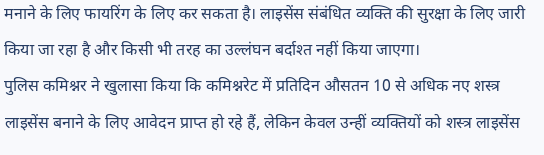मनाने के लिए फायरिंग के लिए कर सकता है। लाइसेंस संबंधित व्यक्ति की सुरक्षा के लिए जारी किया जा रहा है और किसी भी तरह का उल्लंघन बर्दाश्त नहीं किया जाएगा।
पुलिस कमिश्नर ने खुलासा किया कि कमिश्नरेट में प्रतिदिन औसतन 10 से अधिक नए शस्त्र लाइसेंस बनाने के लिए आवेदन प्राप्त हो रहे हैं, लेकिन केवल उन्हीं व्यक्तियों को शस्त्र लाइसेंस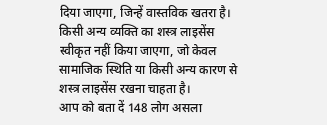दिया जाएगा, जिन्हें वास्तविक खतरा है। किसी अन्य व्यक्ति का शस्त्र लाइसेंस स्वीकृत नहीं किया जाएगा, जो केवल सामाजिक स्थिति या किसी अन्य कारण से शस्त्र लाइसेंस रखना चाहता है।
आप को बता दें 148 लोग असला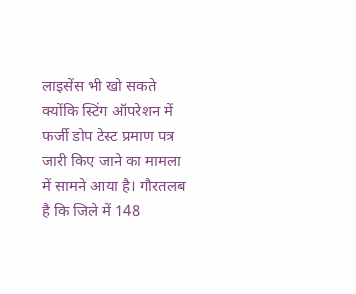लाइसेंस भी खो सकते क्योंकि स्टिंग ऑपरेशन में फर्जी डोप टेस्ट प्रमाण पत्र जारी किए जाने का मामला में सामने आया है। गौरतलब है कि जिले में 148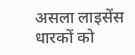असला लाइसेंस धारकों को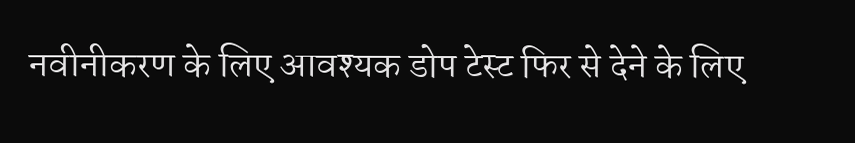नवीनीकरण के लिए आवश्यक डोप टेस्ट फिर से देने के लिए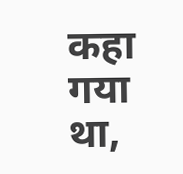कहा गया था,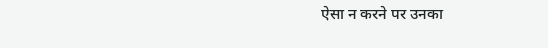ऐसा न करने पर उनका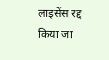लाइसेंस रद्द किया जा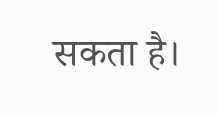सकता है।